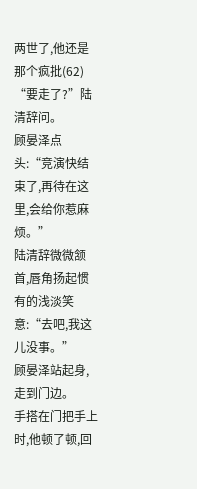两世了,他还是那个疯批(62)
“要走了?”陆清辞问。
顾晏泽点头:“竞演快结束了,再待在这里,会给你惹麻烦。”
陆清辞微微颔首,唇角扬起惯有的浅淡笑意:“去吧,我这儿没事。”
顾晏泽站起身,走到门边。
手搭在门把手上时,他顿了顿,回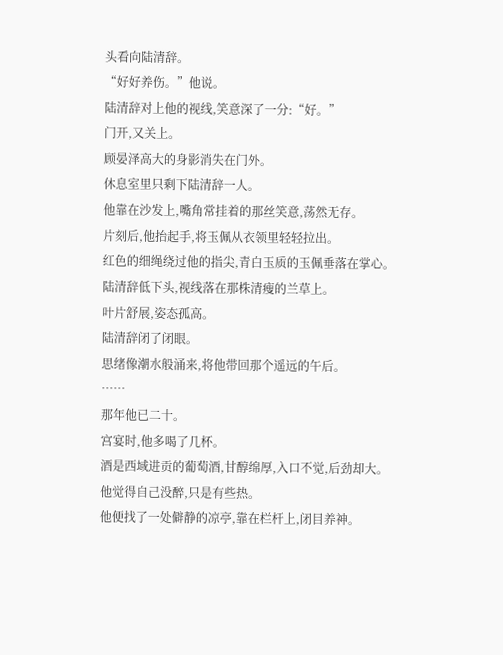头看向陆清辞。
“好好养伤。”他说。
陆清辞对上他的视线,笑意深了一分:“好。”
门开,又关上。
顾晏泽高大的身影消失在门外。
休息室里只剩下陆清辞一人。
他靠在沙发上,嘴角常挂着的那丝笑意,荡然无存。
片刻后,他抬起手,将玉佩从衣领里轻轻拉出。
红色的细绳绕过他的指尖,青白玉质的玉佩垂落在掌心。
陆清辞低下头,视线落在那株清瘦的兰草上。
叶片舒展,姿态孤高。
陆清辞闭了闭眼。
思绪像潮水般涌来,将他带回那个遥远的午后。
……
那年他已二十。
宫宴时,他多喝了几杯。
酒是西域进贡的葡萄酒,甘醇绵厚,入口不觉,后劲却大。
他觉得自己没醉,只是有些热。
他便找了一处僻静的凉亭,靠在栏杆上,闭目养神。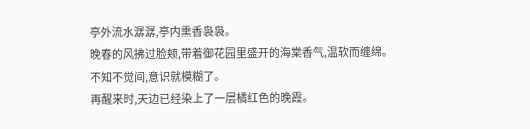亭外流水潺潺,亭内熏香袅袅。
晚春的风拂过脸颊,带着御花园里盛开的海棠香气,温软而缠绵。
不知不觉间,意识就模糊了。
再醒来时,天边已经染上了一层橘红色的晚霞。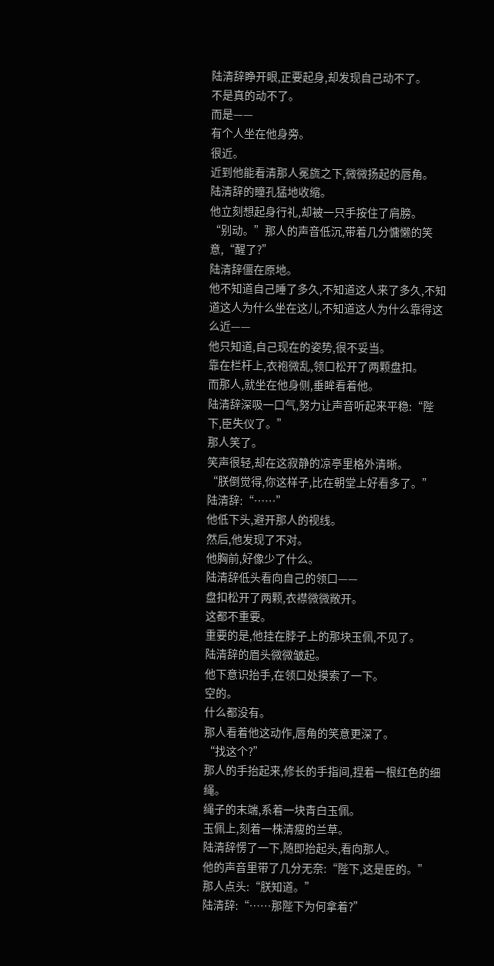陆清辞睁开眼,正要起身,却发现自己动不了。
不是真的动不了。
而是——
有个人坐在他身旁。
很近。
近到他能看清那人冕旒之下,微微扬起的唇角。
陆清辞的瞳孔猛地收缩。
他立刻想起身行礼,却被一只手按住了肩膀。
“别动。”那人的声音低沉,带着几分慵懒的笑意,“醒了?”
陆清辞僵在原地。
他不知道自己睡了多久,不知道这人来了多久,不知道这人为什么坐在这儿,不知道这人为什么靠得这么近——
他只知道,自己现在的姿势,很不妥当。
靠在栏杆上,衣袍微乱,领口松开了两颗盘扣。
而那人,就坐在他身侧,垂眸看着他。
陆清辞深吸一口气,努力让声音听起来平稳:“陛下,臣失仪了。”
那人笑了。
笑声很轻,却在这寂静的凉亭里格外清晰。
“朕倒觉得,你这样子,比在朝堂上好看多了。”
陆清辞:“……”
他低下头,避开那人的视线。
然后,他发现了不对。
他胸前,好像少了什么。
陆清辞低头看向自己的领口——
盘扣松开了两颗,衣襟微微敞开。
这都不重要。
重要的是,他挂在脖子上的那块玉佩,不见了。
陆清辞的眉头微微皱起。
他下意识抬手,在领口处摸索了一下。
空的。
什么都没有。
那人看着他这动作,唇角的笑意更深了。
“找这个?”
那人的手抬起来,修长的手指间,捏着一根红色的细绳。
绳子的末端,系着一块青白玉佩。
玉佩上,刻着一株清瘦的兰草。
陆清辞愣了一下,随即抬起头,看向那人。
他的声音里带了几分无奈:“陛下,这是臣的。”
那人点头:“朕知道。”
陆清辞:“……那陛下为何拿着?”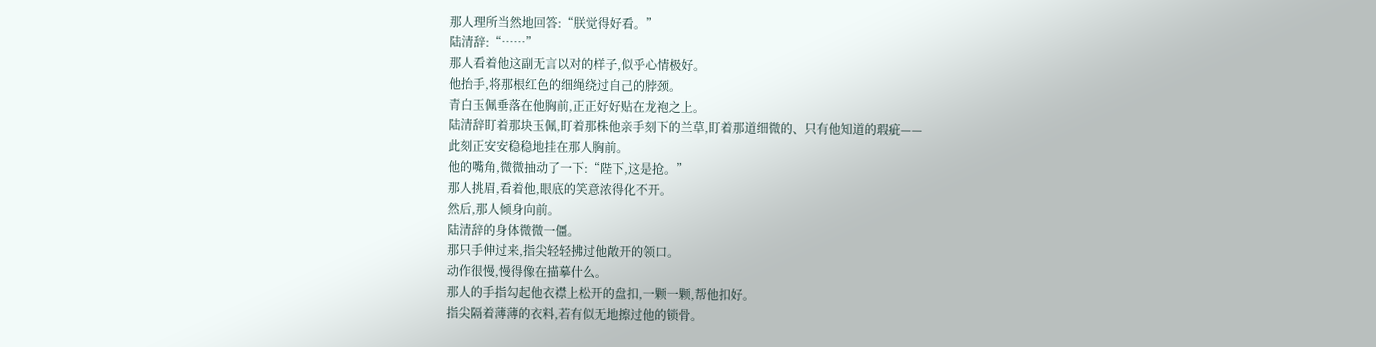那人理所当然地回答:“朕觉得好看。”
陆清辞:“……”
那人看着他这副无言以对的样子,似乎心情极好。
他抬手,将那根红色的细绳绕过自己的脖颈。
青白玉佩垂落在他胸前,正正好好贴在龙袍之上。
陆清辞盯着那块玉佩,盯着那株他亲手刻下的兰草,盯着那道细微的、只有他知道的瑕疵——
此刻正安安稳稳地挂在那人胸前。
他的嘴角,微微抽动了一下:“陛下,这是抢。”
那人挑眉,看着他,眼底的笑意浓得化不开。
然后,那人倾身向前。
陆清辞的身体微微一僵。
那只手伸过来,指尖轻轻拂过他敞开的领口。
动作很慢,慢得像在描摹什么。
那人的手指勾起他衣襟上松开的盘扣,一颗一颗,帮他扣好。
指尖隔着薄薄的衣料,若有似无地擦过他的锁骨。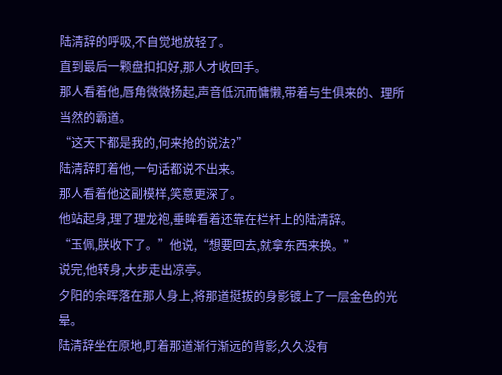陆清辞的呼吸,不自觉地放轻了。
直到最后一颗盘扣扣好,那人才收回手。
那人看着他,唇角微微扬起,声音低沉而慵懒,带着与生俱来的、理所当然的霸道。
“这天下都是我的,何来抢的说法?”
陆清辞盯着他,一句话都说不出来。
那人看着他这副模样,笑意更深了。
他站起身,理了理龙袍,垂眸看着还靠在栏杆上的陆清辞。
“玉佩,朕收下了。”他说,“想要回去,就拿东西来换。”
说完,他转身,大步走出凉亭。
夕阳的余晖落在那人身上,将那道挺拔的身影镀上了一层金色的光晕。
陆清辞坐在原地,盯着那道渐行渐远的背影,久久没有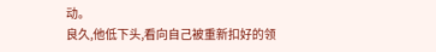动。
良久,他低下头,看向自己被重新扣好的领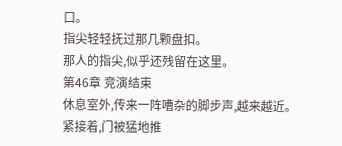口。
指尖轻轻抚过那几颗盘扣。
那人的指尖,似乎还残留在这里。
第46章 竞演结束
休息室外,传来一阵嘈杂的脚步声,越来越近。
紧接着,门被猛地推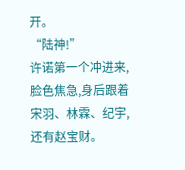开。
“陆神!”
许诺第一个冲进来,脸色焦急,身后跟着宋羽、林霖、纪宇,还有赵宝财。